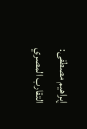إبراهيم مصطفى: التقارب المصري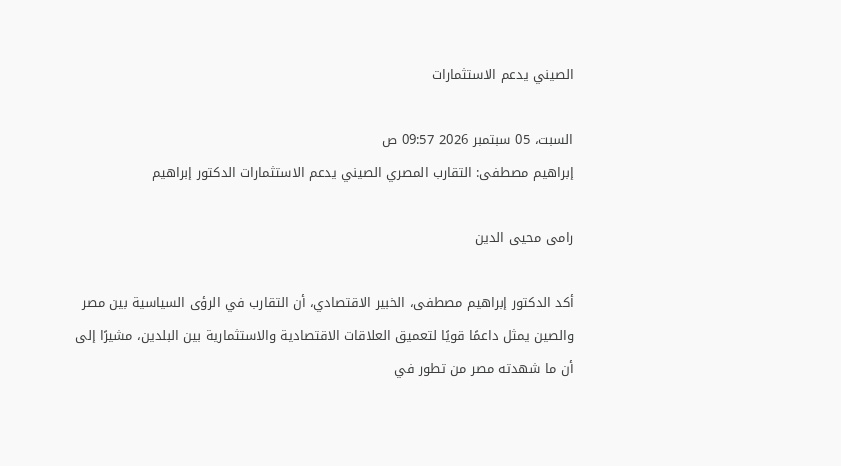الصيني يدعم الاستثمارات

السبت، 05 سبتمبر 2026 09:57 ص
إبراهيم مصطفى: التقارب المصري الصيني يدعم الاستثمارات الدكتور إبراهيم

رامى محيى الدين

أكد الدكتور إبراهيم مصطفى، الخبير الاقتصادي، أن التقارب في الرؤى السياسية بين مصر والصين يمثل داعمًا قويًا لتعميق العلاقات الاقتصادية والاستثمارية بين البلدين، مشيرًا إلى أن ما شهدته مصر من تطور في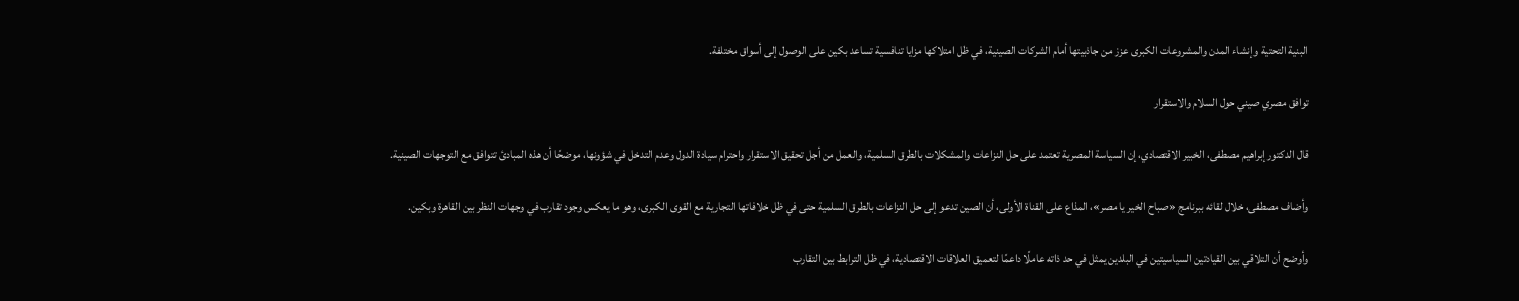البنية التحتية وإنشاء المدن والمشروعات الكبرى عزز من جاذبيتها أمام الشركات الصينية، في ظل امتلاكها مزايا تنافسية تساعد بكين على الوصول إلى أسواق مختلفة.

توافق مصري صيني حول السلام والاستقرار

قال الدكتور إبراهيم مصطفى، الخبير الاقتصادي، إن السياسة المصرية تعتمد على حل النزاعات والمشكلات بالطرق السلمية، والعمل من أجل تحقيق الاستقرار واحترام سيادة الدول وعدم التدخل في شؤونها، موضحًا أن هذه المبادئ تتوافق مع التوجهات الصينية.

وأضاف مصطفى، خلال لقائه ببرنامج «صباح الخير يا مصر»، المذاع على القناة الأولى، أن الصين تدعو إلى حل النزاعات بالطرق السلمية حتى في ظل خلافاتها التجارية مع القوى الكبرى، وهو ما يعكس وجود تقارب في وجهات النظر بين القاهرة وبكين.

وأوضح أن التلاقي بين القيادتين السياسيتين في البلدين يمثل في حد ذاته عاملًا داعمًا لتعميق العلاقات الاقتصادية، في ظل الترابط بين التقارب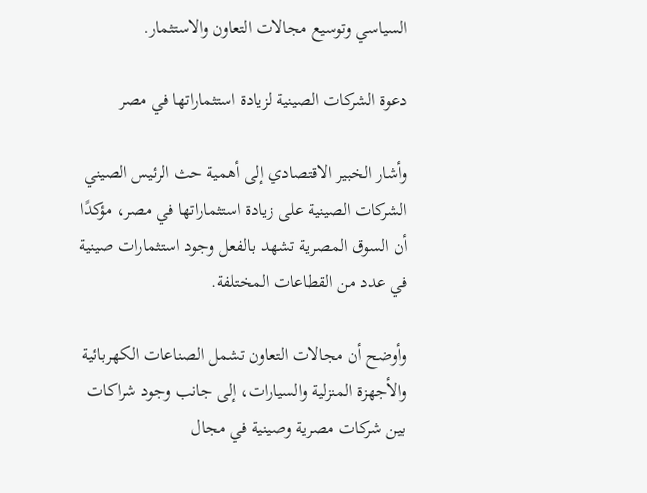السياسي وتوسيع مجالات التعاون والاستثمار.

دعوة الشركات الصينية لزيادة استثماراتها في مصر

وأشار الخبير الاقتصادي إلى أهمية حث الرئيس الصيني الشركات الصينية على زيادة استثماراتها في مصر، مؤكدًا أن السوق المصرية تشهد بالفعل وجود استثمارات صينية في عدد من القطاعات المختلفة.

وأوضح أن مجالات التعاون تشمل الصناعات الكهربائية والأجهزة المنزلية والسيارات، إلى جانب وجود شراكات بين شركات مصرية وصينية في مجال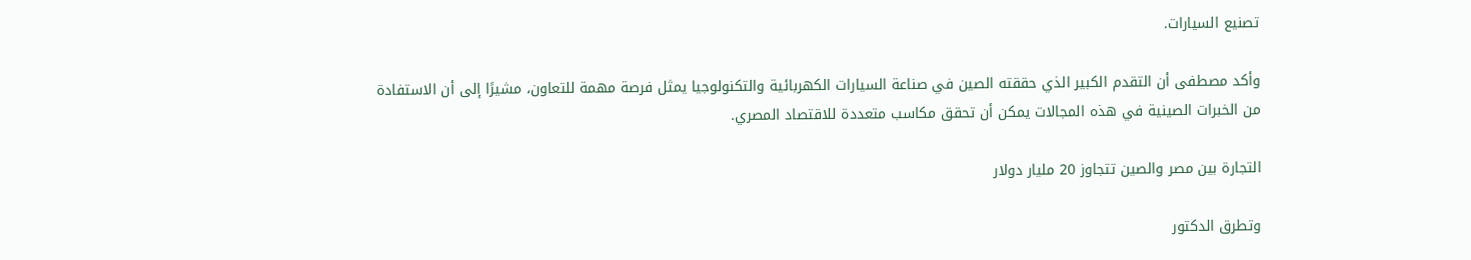تصنيع السيارات.

وأكد مصطفى أن التقدم الكبير الذي حققته الصين في صناعة السيارات الكهربائية والتكنولوجيا يمثل فرصة مهمة للتعاون، مشيرًا إلى أن الاستفادة من الخبرات الصينية في هذه المجالات يمكن أن تحقق مكاسب متعددة للاقتصاد المصري.

التجارة بين مصر والصين تتجاوز 20 مليار دولار

وتطرق الدكتور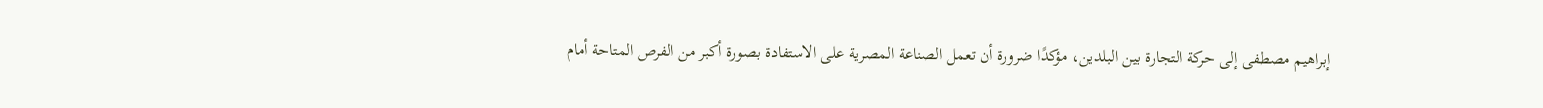إبراهيم مصطفى إلى حركة التجارة بين البلدين، مؤكدًا ضرورة أن تعمل الصناعة المصرية على الاستفادة بصورة أكبر من الفرص المتاحة أمام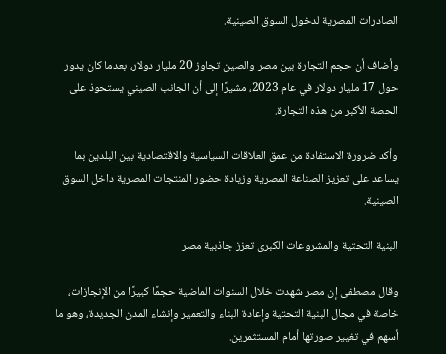الصادرات المصرية لدخول السوق الصينية.

وأضاف أن حجم التجارة بين مصر والصين تجاوز 20 مليار دولار، بعدما كان يدور حول 17 مليار دولار في عام 2023، مشيرًا إلى أن الجانب الصيني يستحوذ على الحصة الأكبر من هذه التجارة.

وأكد ضرورة الاستفادة من عمق العلاقات السياسية والاقتصادية بين البلدين بما يساعد على تعزيز الصناعة المصرية وزيادة حضور المنتجات المصرية داخل السوق الصينية.

البنية التحتية والمشروعات الكبرى تعزز جاذبية مصر

وقال مصطفى إن مصر شهدت خلال السنوات الماضية حجمًا كبيرًا من الإنجازات، خاصة في مجال البنية التحتية وإعادة البناء والتعمير وإنشاء المدن الجديدة، وهو ما أسهم في تغيير صورتها أمام المستثمرين.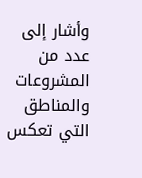وأشار إلى عدد من المشروعات والمناطق التي تعكس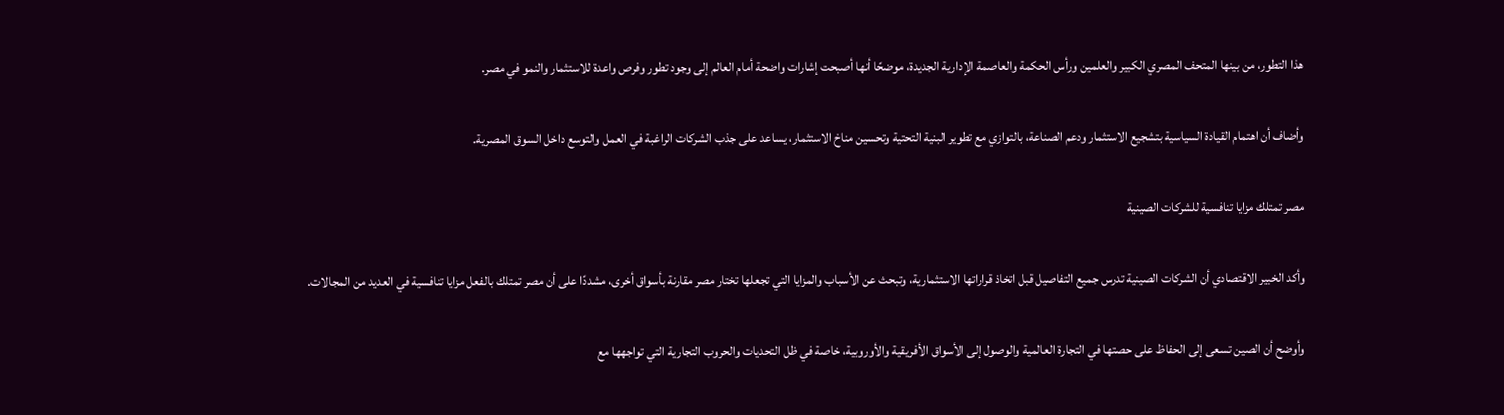هذا التطور، من بينها المتحف المصري الكبير والعلمين ورأس الحكمة والعاصمة الإدارية الجديدة، موضحًا أنها أصبحت إشارات واضحة أمام العالم إلى وجود تطور وفرص واعدة للاستثمار والنمو في مصر.

وأضاف أن اهتمام القيادة السياسية بتشجيع الاستثمار ودعم الصناعة، بالتوازي مع تطوير البنية التحتية وتحسين مناخ الاستثمار، يساعد على جذب الشركات الراغبة في العمل والتوسع داخل السوق المصرية.

مصر تمتلك مزايا تنافسية للشركات الصينية

وأكد الخبير الاقتصادي أن الشركات الصينية تدرس جميع التفاصيل قبل اتخاذ قراراتها الاستثمارية، وتبحث عن الأسباب والمزايا التي تجعلها تختار مصر مقارنة بأسواق أخرى، مشددًا على أن مصر تمتلك بالفعل مزايا تنافسية في العديد من المجالات.

وأوضح أن الصين تسعى إلى الحفاظ على حصتها في التجارة العالمية والوصول إلى الأسواق الأفريقية والأوروبية، خاصة في ظل التحديات والحروب التجارية التي تواجهها مع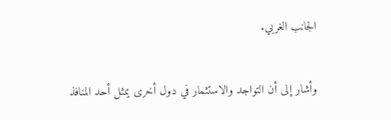الجانب الغربي.

وأشار إلى أن التواجد والاستثمار في دول أخرى يمثل أحد المنافذ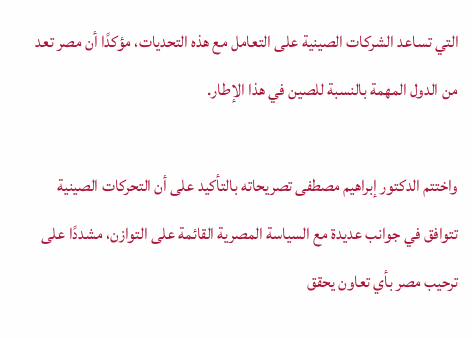التي تساعد الشركات الصينية على التعامل مع هذه التحديات، مؤكدًا أن مصر تعد من الدول المهمة بالنسبة للصين في هذا الإطار.

واختتم الدكتور إبراهيم مصطفى تصريحاته بالتأكيد على أن التحركات الصينية تتوافق في جوانب عديدة مع السياسة المصرية القائمة على التوازن، مشددًا على ترحيب مصر بأي تعاون يحقق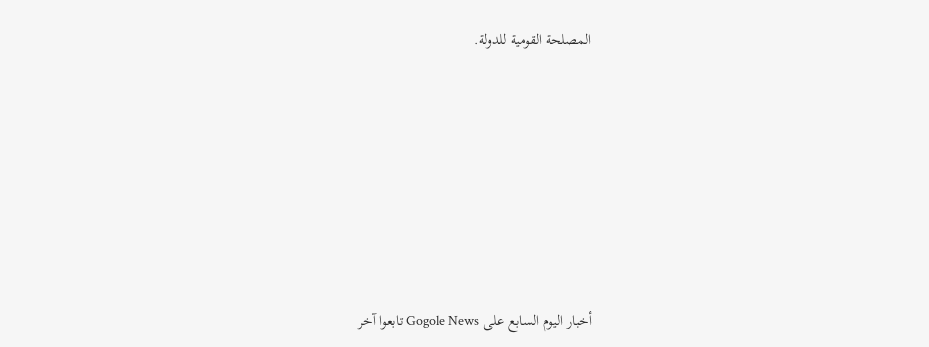المصلحة القومية للدولة.







أخبار اليوم السابع على Gogole News تابعوا آخر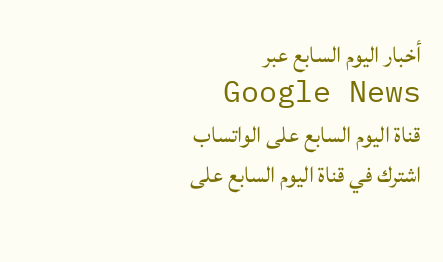أخبار اليوم السابع عبر Google News
قناة اليوم السابع على الواتساب اشترك في قناة اليوم السابع على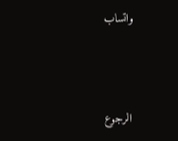واتساب



الرجوع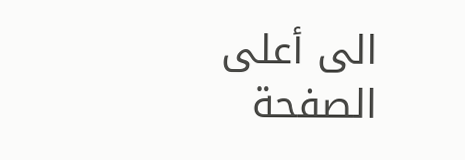الى أعلى الصفحة